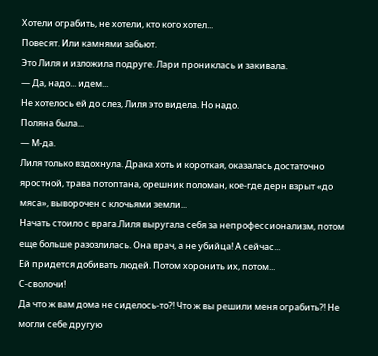Хотели ограбить, не хотели, кто кого хотел...
Повесят. Или камнями забьют.
Это Лиля и изложила подруге. Лари прониклась и закивала.
— Да, надо... идем...
Не хотелось ей до слез, Лиля это видела. Но надо.
Поляна была...
— М-да.
Лиля только вздохнула. Драка хоть и короткая, оказалась достаточно яростной, трава потоптана, орешник поломан, кое-где дерн взрыт «до мяса», выворочен с клочьями земли...
Начать стоило с врага.Лиля выругала себя за непрофессионализм, потом еще больше разозлилась. Она врач, а не убийца! А сейчас...
Ей придется добивать людей. Потом хоронить их, потом...
С-сволочи!
Да что ж вам дома не сиделось-то?! Что ж вы решили меня ограбить?! Не могли себе другую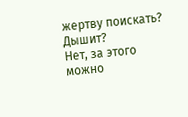жертву поискать?
Дышит?
Нет, за этого можно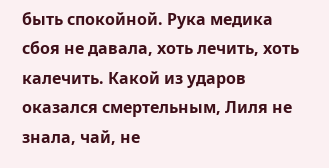быть спокойной. Рука медика сбоя не давала, хоть лечить, хоть калечить. Какой из ударов оказался смертельным, Лиля не знала, чай, не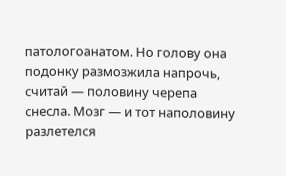патологоанатом. Но голову она подонку размозжила напрочь, считай — половину черепа снесла. Мозг — и тот наполовину разлетелся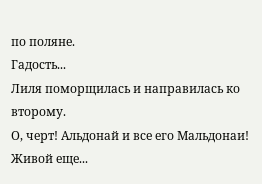по поляне.
Гадость...
Лиля поморщилась и направилась ко второму.
О, черт! Альдонай и все его Мальдонаи! Живой еще...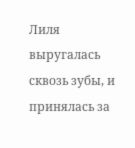Лиля выругалась сквозь зубы, и принялась за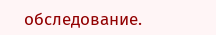обследование.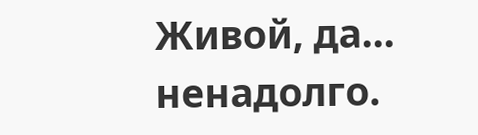Живой, да... ненадолго.